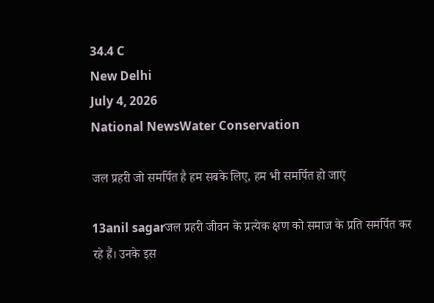34.4 C
New Delhi
July 4, 2026
National NewsWater Conservation

जल प्रहरी जो समर्पित है हम सबके लिए, हम भी समर्पित हो जाएं

13anil sagarजल प्रहरी जीवन के प्रत्येक क्षण को समाज के प्रति समर्पित कर रहे हैं। उनके इस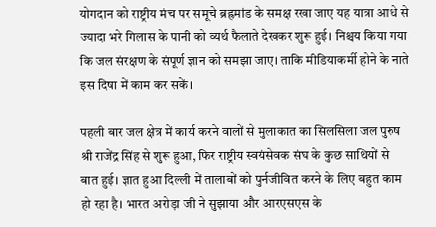योगदान को राष्ट्रीय मंच पर समूचे ब्रह्रमांड के समक्ष रखा जाए यह यात्रा आधे से ज्यादा भरे गिलास के पानी को व्यर्थ फैलाते देखकर शुरू हुई। निश्चय किया गया कि जल संरक्षण के संपूर्ण ज्ञान को समझा जाए। ताकि मीडियाकर्मी होने के नाते इस दिषा में काम कर सकें।

पहली बार जल क्षेत्र में कार्य करने वालों से मुलाकात का सिलसिला जल पुरुष श्री राजेंद्र सिंह से शुरू हुआ, फिर राष्ट्रीय स्वयंसेवक संघ के कुछ साथियों से बात हुई। ज्ञात हुआ दिल्ली में तालाबों को पुर्नजीवित करने के लिए बहुत काम हो रहा है। भारत अरोड़ा जी ने सुझाया और आरएसएस के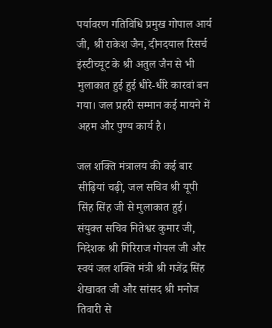पर्यावरण गतिविधि प्रमुख गोपाल आर्य जी, श्री राकेश जैन, दीनदयाल रिसर्च इंस्टीच्यूट के श्री अतुल जैन से भी मुलाकात हुई हुई धीरे-धीरे कारवां बन गया। जल प्रहरी सम्मान कई मायने में अहम और पुण्य कार्य है।

जल शक्ति मंत्रालय की कई बार सीढ़ियां चढ़ी, जल सचिव श्री यूपी सिंह सिंह जी से मुलाकात हुई। संयुक्त सचिव नितेश्वर कुमार जी, निदेशक श्री गिरिराज गोयल जी और स्वयं जल शक्ति मंत्री श्री गजेंद्र सिंह शेखावत जी और सांसद श्री मनोज तिवारी से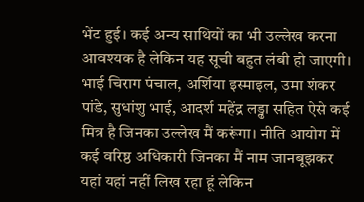भेंट हुई। कई अन्य साथियों का भी उल्लेख करना आवश्यक है लेकिन यह सूची बहुत लंबी हो जाएगी। भाई चिराग पंचाल, अर्शिया इस्माइल, उमा शंकर पांडे, सुधांशु भाई, आदर्श महेंद्र लड्ढा सहित ऐसे कई मित्र है जिनका उल्लेख मैं करूंगा। नीति आयोग में कई वरिष्ठ अधिकारी जिनका मैं नाम जानबूझकर यहां यहां नहीं लिख रहा हूं लेकिन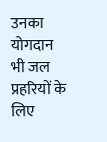उनका योगदान भी जल प्रहरियों के लिए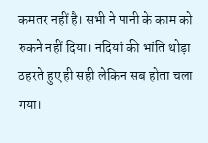कमतर नहीं है। सभी ने पानी के काम को रुकने नहीं दिया। नदियां की भांति थोड़ा ठहरते हुए ही सही लेकिन सब होता चला गया।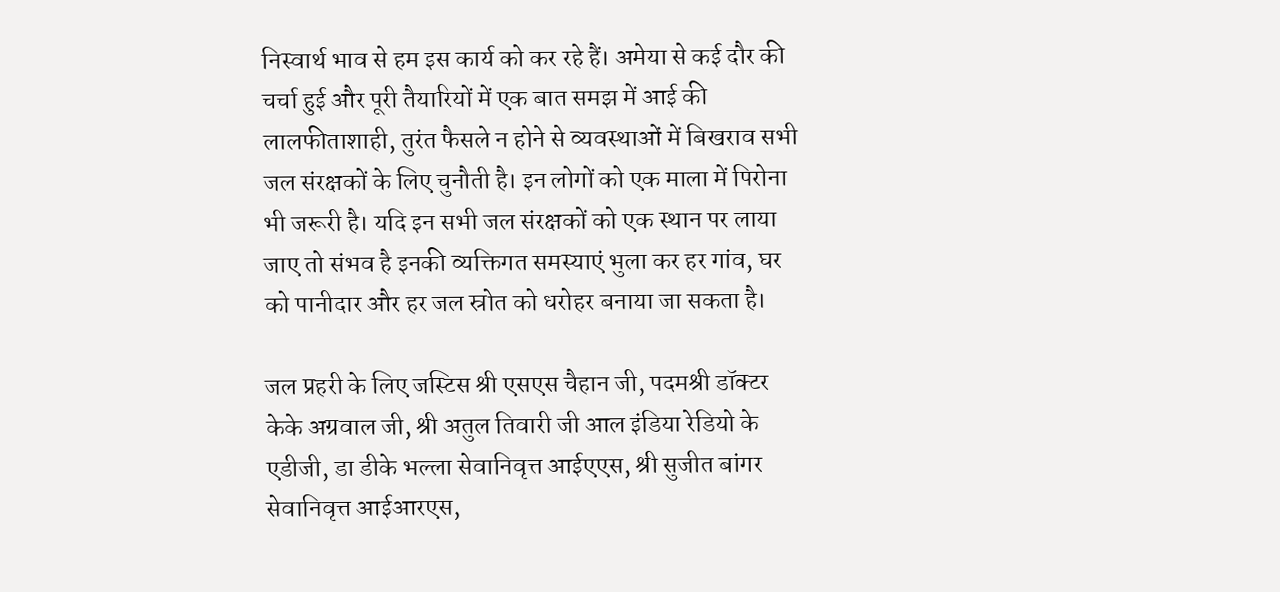निस्वार्थ भाव से हम इस कार्य को कर रहे हैं। अमेया से कई दौर की चर्चा हुई और पूरी तैयारियों में एक बात समझ में आई की लालफीताशाही, तुरंत फैसले न होने से व्यवस्थाओं में बिखराव सभी जल संरक्षकों के लिए चुनौती है। इन लोगों को एक माला में पिरोना भी जरूरी है। यदि इन सभी जल संरक्षकों को एक स्थान पर लाया जाए तो संभव है इनकी व्यक्तिगत समस्याएं भुला कर हर गांव, घर को पानीदार और हर जल स्रोत को धरोहर बनाया जा सकता है।

जल प्रहरी के लिए जस्टिस श्री एसएस चैहान जी, पदमश्री डॉक्टर केके अग्रवाल जी, श्री अतुल तिवारी जी आल इंडिया रेडियो के एडीजी, डा डीके भल्ला सेवानिवृत्त आईएएस, श्री सुजीत बांगर सेवानिवृत्त आईआरएस,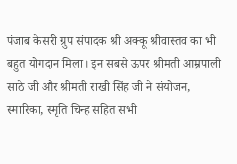पंजाब केसरी ग्रुप संपादक श्री अक्कू श्रीवास्तव का भी बहुत योगदान मिला। इन सबसे ऊपर श्रीमती आम्रपाली साठे जी और श्रीमती राखी सिंह जी ने संयोजन, स्मारिका, स्मृति चिन्ह सहित सभी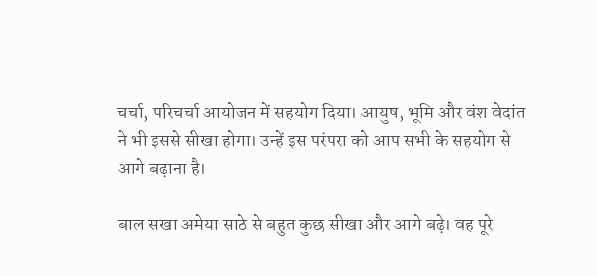चर्चा, परिचर्चा आयोजन में सहयोग दिया। आयुष, भूमि और वंश वेदांत ने भी इससे सीखा होगा। उन्हें इस परंपरा को आप सभी के सहयोग से आगे बढ़ाना है।

बाल सखा अमेया साठे से बहुत कुछ सीखा और आगे बढ़े। वह पूरे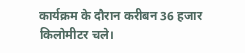कार्यक्रम के दौरान करीबन 36 हजार किलोमीटर चले।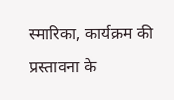स्मारिका, कार्यक्रम की प्रस्तावना के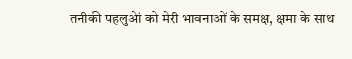तनीकी पहलुअेां को मेरी भावनाओं के समक्ष, क्षमा के साथ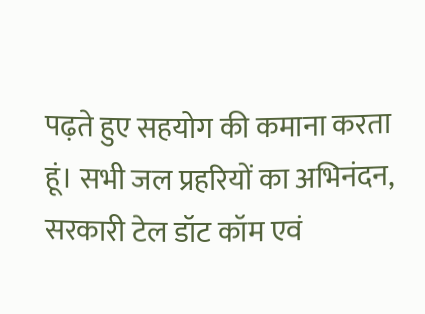पढ़ते हुए सहयोग की कमाना करता हूं। सभी जल प्रहरियों का अभिनंदन, सरकारी टेल डॉट कॉम एवं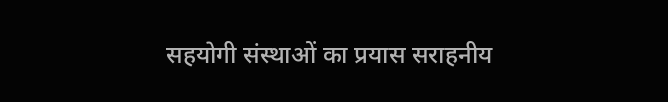सहयोगी संस्थाओं का प्रयास सराहनीय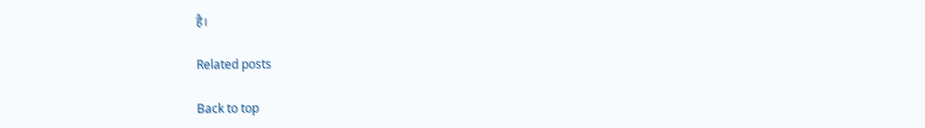है।

Related posts

Back to top